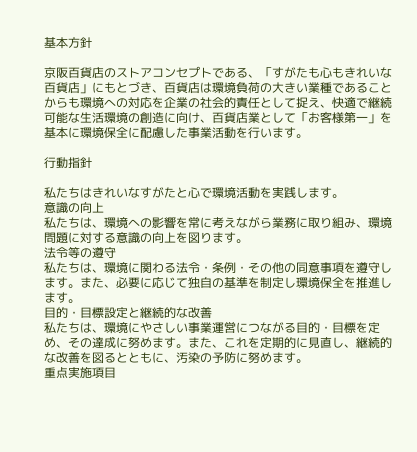基本方針

京阪百貨店のストアコンセプトである、「すがたも心もきれいな百貨店」にもとづき、百貨店は環境負荷の大きい業種であることからも環境への対応を企業の社会的責任として捉え、快適で継続可能な生活環境の創造に向け、百貨店業として「お客様第一」を基本に環境保全に配慮した事業活動を行います。

行動指針

私たちはきれいなすがたと心で環境活動を実践します。
意識の向上
私たちは、環境への影響を常に考えながら業務に取り組み、環境問題に対する意識の向上を図ります。
法令等の遵守
私たちは、環境に関わる法令・条例・その他の同意事項を遵守します。また、必要に応じて独自の基準を制定し環境保全を推進します。
目的・目標設定と継続的な改善
私たちは、環境にやさしい事業運営につながる目的・目標を定め、その達成に努めます。また、これを定期的に見直し、継続的な改善を図るとともに、汚染の予防に努めます。
重点実施項目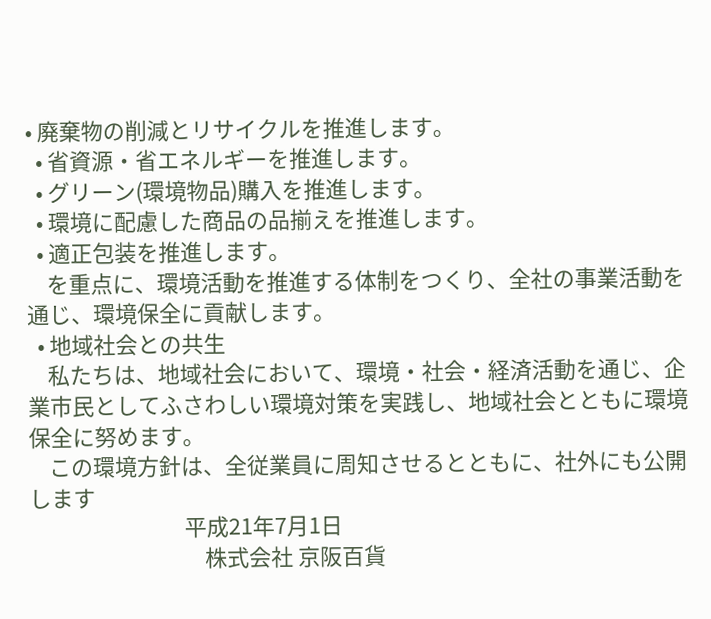• 廃棄物の削減とリサイクルを推進します。
  • 省資源・省エネルギーを推進します。
  • グリーン(環境物品)購入を推進します。
  • 環境に配慮した商品の品揃えを推進します。
  • 適正包装を推進します。
    を重点に、環境活動を推進する体制をつくり、全社の事業活動を通じ、環境保全に貢献します。
  • 地域社会との共生
    私たちは、地域社会において、環境・社会・経済活動を通じ、企業市民としてふさわしい環境対策を実践し、地域社会とともに環境保全に努めます。
    この環境方針は、全従業員に周知させるとともに、社外にも公開します
                               平成21年7月1日
                                   株式会社 京阪百貨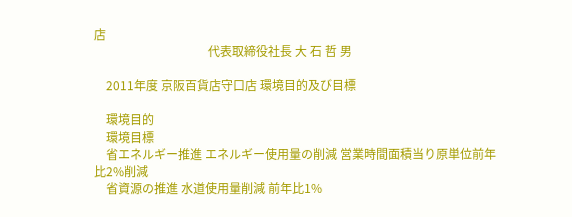店
                                      代表取締役社長 大 石 哲 男

    2011年度 京阪百貨店守口店 環境目的及び目標

    環境目的
    環境目標
    省エネルギー推進 エネルギー使用量の削減 営業時間面積当り原単位前年比2%削減
    省資源の推進 水道使用量削減 前年比1%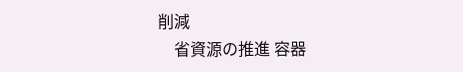削減
    省資源の推進 容器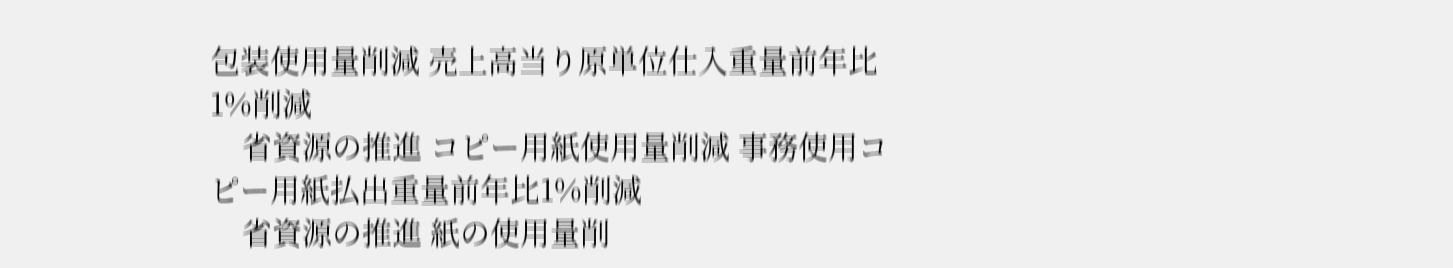包装使用量削減 売上高当り原単位仕入重量前年比1%削減
    省資源の推進 コピー用紙使用量削減 事務使用コピー用紙払出重量前年比1%削減
    省資源の推進 紙の使用量削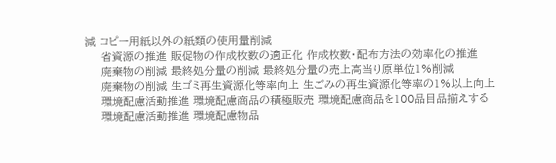減 コピー用紙以外の紙類の使用量削減
    省資源の推進 販促物の作成枚数の適正化 作成枚数・配布方法の効率化の推進
    廃棄物の削減 最終処分量の削減 最終処分量の売上高当り原単位1%削減
    廃棄物の削減 生ゴミ再生資源化等率向上 生ごみの再生資源化等率の1%以上向上
    環境配慮活動推進 環境配慮商品の積極販売 環境配慮商品を100品目品揃えする
    環境配慮活動推進 環境配慮物品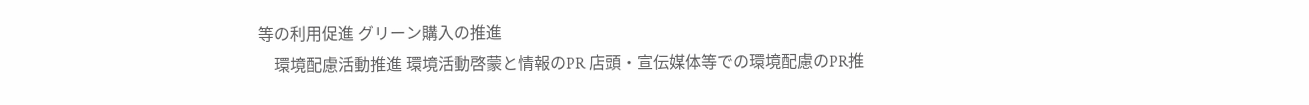等の利用促進 グリーン購入の推進
    環境配慮活動推進 環境活動啓蒙と情報のPR 店頭・宣伝媒体等での環境配慮のPR推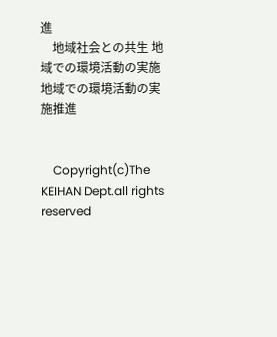進
    地域社会との共生 地域での環境活動の実施 地域での環境活動の実施推進


    Copyright(c)The KEIHAN Dept.all rights reserved